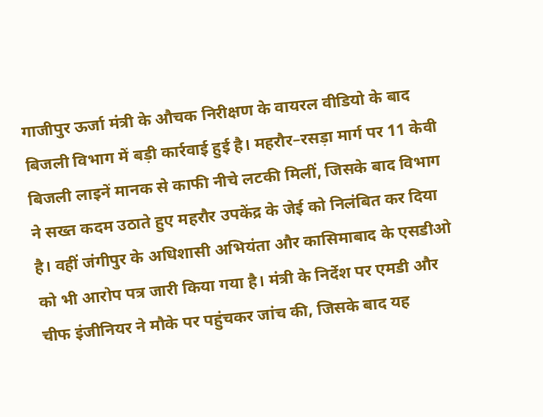गाजीपुर ऊर्जा मंत्री के औचक निरीक्षण के वायरल वीडियो के बाद बिजली विभाग में बड़ी कार्रवाई हुई है। महरौर–रसड़ा मार्ग पर 11 केवी बिजली लाइनें मानक से काफी नीचे लटकी मिलीं, जिसके बाद विभाग ने सख्त कदम उठाते हुए महरौर उपकेंद्र के जेई को निलंबित कर दिया है। वहीं जंगीपुर के अधिशासी अभियंता और कासिमाबाद के एसडीओ को भी आरोप पत्र जारी किया गया है। मंत्री के निर्देश पर एमडी और चीफ इंजीनियर ने मौके पर पहुंचकर जांच की, जिसके बाद यह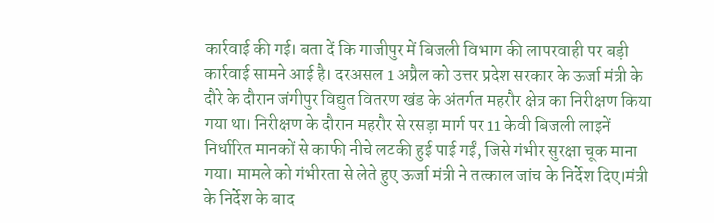कार्रवाई की गई। बता दें कि गाजीपुर में बिजली विभाग की लापरवाही पर बड़ी कार्रवाई सामने आई है। दरअसल 1 अप्रैल को उत्तर प्रदेश सरकार के ऊर्जा मंत्री के दौरे के दौरान जंगीपुर विद्युत वितरण खंड के अंतर्गत महरौर क्षेत्र का निरीक्षण किया गया था। निरीक्षण के दौरान महरौर से रसड़ा मार्ग पर 11 केवी बिजली लाइनें निर्धारित मानकों से काफी नीचे लटकी हुई पाई गईं, जिसे गंभीर सुरक्षा चूक माना गया। मामले को गंभीरता से लेते हुए ऊर्जा मंत्री ने तत्काल जांच के निर्देश दिए।मंत्री के निर्देश के बाद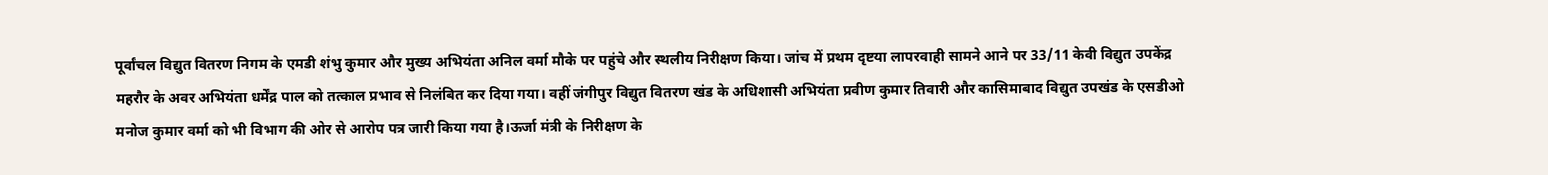पूर्वांचल विद्युत वितरण निगम के एमडी शंभु कुमार और मुख्य अभियंता अनिल वर्मा मौके पर पहुंचे और स्थलीय निरीक्षण किया। जांच में प्रथम दृष्टया लापरवाही सामने आने पर 33/11 केवी विद्युत उपकेंद्र महरौर के अवर अभियंता धर्मेंद्र पाल को तत्काल प्रभाव से निलंबित कर दिया गया। वहीं जंगीपुर विद्युत वितरण खंड के अधिशासी अभियंता प्रवीण कुमार तिवारी और कासिमाबाद विद्युत उपखंड के एसडीओ मनोज कुमार वर्मा को भी विभाग की ओर से आरोप पत्र जारी किया गया है।ऊर्जा मंत्री के निरीक्षण के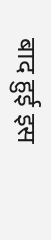बाद हुई इस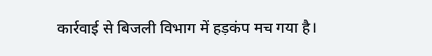कार्रवाई से बिजली विभाग में हड़कंप मच गया है।